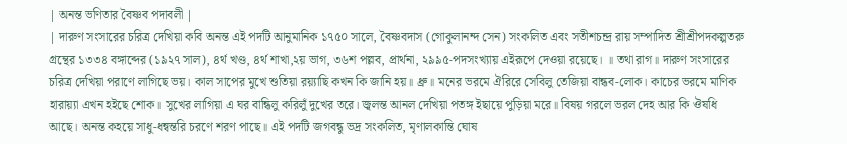| অনন্ত ভণিতার বৈষ্ণব পদাবলী |
| দারুণ সংসারের চরিত্র দেখিয়া কবি অনন্ত এই পদটি আনুমানিক ১৭৫০ সালে, বৈষ্ণবদাস (গোকুলানন্দ সেন) সংকলিত এবং সতীশচন্দ্র রায় সম্পাদিত শ্রীশ্রীপদকল্পতরু গ্রন্থের ১৩৩৪ বঙ্গাব্দের (১৯২৭ সাল), ৪র্থ খণ্ড, ৪র্থ শাখা,২য় ভাগ, ৩৬শ পল্লব, প্রার্থনা, ২৯৯৫-পদসংখ্যায় এইরূপে দেওয়া রয়েছে। ॥ তথা রাগ॥ দারুণ সংসারের চরিত্র দেখিয়া পরাণে লাগিছে ভয়। কাল সাপের মুখে শুতিয়া রয়্যাছি কখন কি জানি হয়॥ ধ্রু॥ মনের ভরমে ঐরিরে সেবিলু তেজিয়া বান্ধব-লোক। কাচের ভরমে মাণিক হারায়্যা এখন হইছে শোক॥ সুখের লাগিয়া এ ঘর বান্ধিলু করিলুঁ দুখের তরে। জ্বলন্ত আনল দেখিয়া পতঙ্গ ইছায়ে পুড়িয়া মরে॥ বিষয় গরলে ভরল দেহ আর কি ঔষধি আছে। অনন্ত কহয়ে সাধু-ধন্বন্তরি চরণে শরণ পাছে॥ এই পদটি জগবন্ধু ভদ্র সংকলিত, মৃণালকান্তি ঘোষ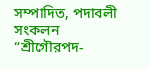সম্পাদিত, পদাবলী সংকলন “শ্রীগৌরপদ-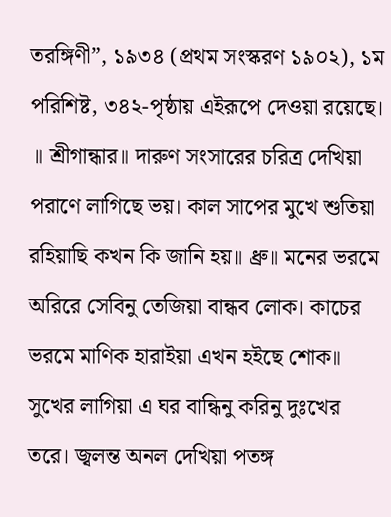তরঙ্গিণী”, ১৯৩৪ (প্রথম সংস্করণ ১৯০২), ১ম পরিশিষ্ট, ৩৪২-পৃষ্ঠায় এইরূপে দেওয়া রয়েছে। ॥ শ্রীগান্ধার॥ দারুণ সংসারের চরিত্র দেখিয়া পরাণে লাগিছে ভয়। কাল সাপের মুখে শুতিয়া রহিয়াছি কখন কি জানি হয়॥ ধ্রু॥ মনের ভরমে অরিরে সেবিনু তেজিয়া বান্ধব লোক। কাচের ভরমে মাণিক হারাইয়া এখন হইছে শোক॥ সুখের লাগিয়া এ ঘর বান্ধিনু করিনু দুঃখের তরে। জ্বলন্ত অনল দেখিয়া পতঙ্গ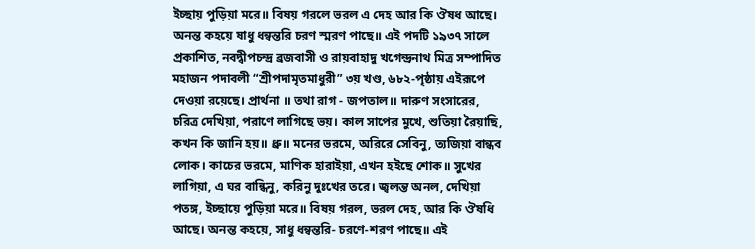ইচ্ছায় পুড়িয়া মরে॥ বিষয় গরলে ভরল এ দেহ আর কি ঔষধ আছে। অনন্ত কহয়ে ষাধু ধন্বন্তরি চরণ স্মরণ পাছে॥ এই পদটি ১৯৩৭ সালে প্রকাশিত, নবদ্বীপচন্দ্র ব্রজবাসী ও রায়বাহাদু খগেন্দ্রনাথ মিত্র সম্পাদিত মহাজন পদাবলী “শ্রীপদামৃতমাধুরী” ৩য় খণ্ড, ৬৮২-পৃষ্ঠায় এইরূপে দেওয়া রয়েছে। প্রার্থনা ॥ তথা রাগ - জপতাল॥ দারুণ সংসারের, চরিত্র দেখিয়া, পরাণে লাগিছে ভয়। কাল সাপের মুখে, শুতিয়া রৈয়াছি, কখন কি জানি হয়॥ ধ্রু॥ মনের ভরমে, অরিরে সেবিনু, ত্যজিয়া বান্ধব লোক। কাচের ভরমে, মাণিক হারাইয়া, এখন হইছে শোক॥ সুখের লাগিয়া, এ ঘর বান্ধিনু, করিনু দুঃখের তরে। জ্বলন্ত অনল, দেখিয়া পতঙ্গ, ইচ্ছায়ে পুড়িয়া মরে॥ বিষয় গরল, ভরল দেহ, আর কি ঔষধি আছে। অনন্ত কহয়ে, সাধু ধন্বন্তরি- চরণে-শরণ পাছে॥ এই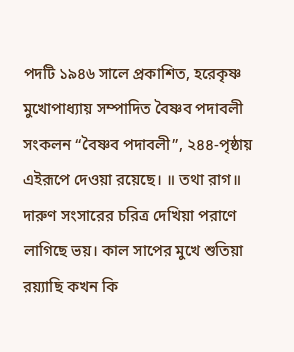পদটি ১৯৪৬ সালে প্রকাশিত, হরেকৃষ্ণ মুখোপাধ্যায় সম্পাদিত বৈষ্ণব পদাবলী সংকলন “বৈষ্ণব পদাবলী”, ২৪৪-পৃষ্ঠায় এইরূপে দেওয়া রয়েছে। ॥ তথা রাগ॥ দারুণ সংসারের চরিত্র দেখিয়া পরাণে লাগিছে ভয়। কাল সাপের মুখে শুতিয়া রয়্যাছি কখন কি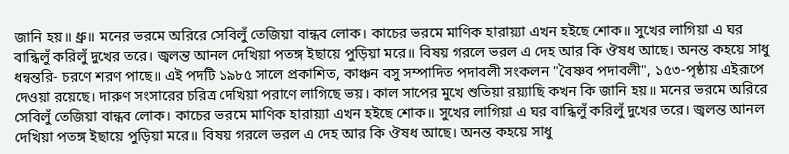জানি হয়॥ ধ্রু॥ মনের ভরমে অরিরে সেবিলুঁ তেজিয়া বান্ধব লোক। কাচের ভরমে মাণিক হারায়্যা এখন হইছে শোক॥ সুখের লাগিয়া এ ঘর বান্ধিলুঁ করিলুঁ দুখের তরে। জ্বলন্ত আনল দেখিয়া পতঙ্গ ইছায়ে পুড়িয়া মরে॥ বিষয় গরলে ভরল এ দেহ আর কি ঔষধ আছে। অনন্ত কহয়ে সাধু ধন্বন্তরি- চরণে শরণ পাছে॥ এই পদটি ১৯৮৫ সালে প্রকাশিত, কাঞ্চন বসু সম্পাদিত পদাবলী সংকলন "বৈষ্ণব পদাবলী", ১৫৩-পৃষ্ঠায় এইরূপে দেওয়া রয়েছে। দারুণ সংসারের চরিত্র দেখিয়া পরাণে লাগিছে ভয়। কাল সাপের মুখে শুতিয়া রয়্যাছি কখন কি জানি হয়॥ মনের ভরমে অরিরে সেবিলুঁ তেজিয়া বান্ধব লোক। কাচের ভরমে মাণিক হারায়্যা এখন হইছে শোক॥ সুখের লাগিয়া এ ঘর বান্ধিলুঁ করিলুঁ দুখের তরে। জ্বলন্ত আনল দেখিয়া পতঙ্গ ইছায়ে পুড়িয়া মরে॥ বিষয় গরলে ভরল এ দেহ আর কি ঔষধ আছে। অনন্ত কহয়ে সাধু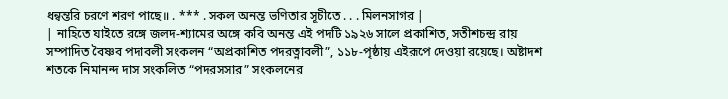ধন্বন্তরি চরণে শরণ পাছে॥ . *** . সকল অনন্ত ভণিতার সূচীতে . . . মিলনসাগর |
| নাহিতে যাইতে রঙ্গে জলদ-শ্যামের অঙ্গে কবি অনন্ত এই পদটি ১৯২৬ সালে প্রকাশিত, সতীশচন্দ্র রায় সম্পাদিত বৈষ্ণব পদাবলী সংকলন “অপ্রকাশিত পদরত্নাবলী”, ১১৮-পৃষ্ঠায় এইরূপে দেওয়া রয়েছে। অষ্টাদশ শতকে নিমানন্দ দাস সংকলিত “পদরসসার” সংকলনের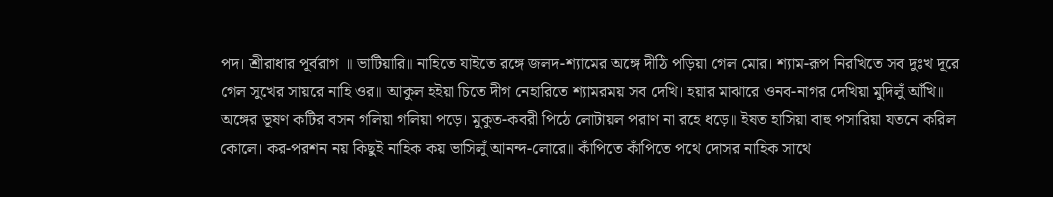পদ। শ্রীরাধার পূর্বরাগ ॥ ভাটিয়ারি॥ নাহিতে যাইতে রঙ্গে জলদ-শ্যামের অঙ্গে দীঠি পড়িয়া গেল মোর। শ্যাম-রূপ নিরখিতে সব দুঃখ দূরে গেল সুখের সায়রে নাহি ওর॥ আকুল হইয়া চিতে দীগ নেহারিতে শ্যামরময় সব দেখি। হয়ার মাঝারে ওনব-নাগর দেখিয়া মুদিলুঁ আঁখি॥ অঙ্গের ভূষণ কটির বসন গলিয়া গলিয়া পড়ে। মুকুত-কবরী পিঠে লোটায়ল পরাণ না রহে ধড়ে॥ ইষত হাসিয়া বাহু পসারিয়া যতনে করিল কোলে। কর-পরশন নয় কিছুই নাহিক কয় ভাসিলুঁ আনন্দ-লোরে॥ কাঁপিতে কাঁপিতে পথে দোসর নাহিক সাথে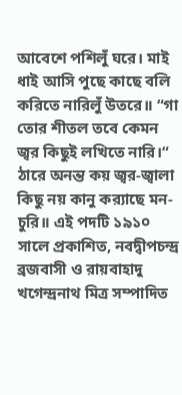আবেশে পশিলুঁ ঘরে। মাই ধাই আসি পুছে কাছে বলি করিতে নারিলুঁ উতরে॥ “গা তোর শীতল তবে কেমন জ্বর কিছুই লখিতে নারি।“ ঠারে অনন্ত কয় জ্বর-জ্বালা কিছু নয় কানু কব়্যাছে মন-চুরি॥ এই পদটি ১৯১০ সালে প্রকাশিত, নবদ্বীপচন্দ্র ব্রজবাসী ও রায়বাহাদু খগেন্দ্রনাথ মিত্র সম্পাদিত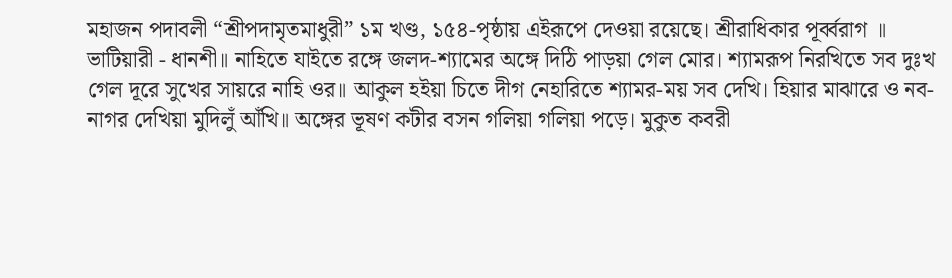মহাজন পদাবলী “শ্রীপদামৃতমাধুরী” ১ম খণ্ড, ১৫৪-পৃষ্ঠায় এইরূপে দেওয়া রয়েছে। শ্রীরাধিকার পূর্ব্বরাগ ॥ ভাটিয়ারী - ধানশী॥ নাহিতে যাইতে রঙ্গে জলদ-শ্যামের অঙ্গে দিঠি পাড়য়া গেল মোর। শ্যামরূপ নিরখিতে সব দুঃখ গেল দূরে সুখের সায়রে নাহি ওর॥ আকুল হইয়া চিতে দীগ নেহারিতে শ্যামর-ময় সব দেখি। হিয়ার মাঝারে ও নব-নাগর দেখিয়া মুদিলুঁ আঁখি॥ অঙ্গের ভূষণ কটীর বসন গলিয়া গলিয়া পড়ে। মুকুত কবরী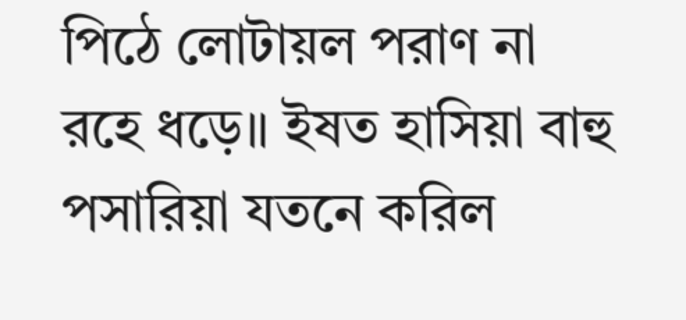পিঠে লোটায়ল পরাণ না রহে ধড়ে॥ ইষত হাসিয়া বাহু পসারিয়া যতনে করিল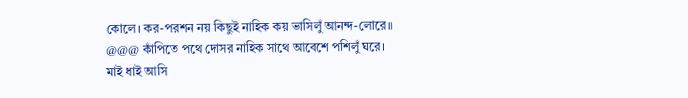কোলে। কর-পরশন নয় কিছুই নাহিক কয় ভাসিলুঁ আনন্দ-লোরে॥ @@@ কাঁপিতে পথে দোসর নাহিক সাথে আবেশে পশিলুঁ ঘরে। মাই ধাই আসি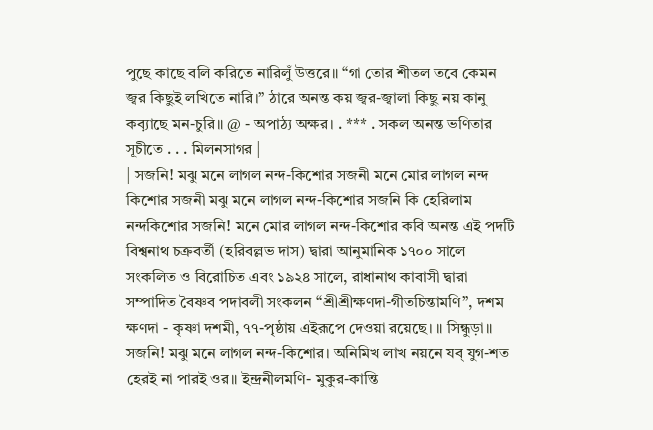পুছে কাছে বলি করিতে নারিলুঁ উত্তরে॥ “গা তোর শীতল তবে কেমন জ্বর কিছুই লখিতে নারি।” ঠারে অনন্ত কয় জ্বর-জ্বালা কিছু নয় কানু কব়্যাছে মন-চুরি॥ @ - অপাঠ্য অক্ষর। . *** . সকল অনন্ত ভণিতার সূচীতে . . . মিলনসাগর |
| সজনি! মঝু মনে লাগল নন্দ-কিশোর সজনী মনে মোর লাগল নন্দ কিশোর সজনী মঝু মনে লাগল নন্দ-কিশোর সজনি কি হেরিলাম নন্দকিশোর সজনি! মনে মোর লাগল নন্দ-কিশোর কবি অনন্ত এই পদটি বিশ্বনাথ চক্রবর্তী (হরিবল্লভ দাস) দ্বারা আনুমানিক ১৭০০ সালে সংকলিত ও বিরোচিত এবং ১৯২৪ সালে, রাধানাথ কাবাসী দ্বারা সম্পাদিত বৈষ্ণব পদাবলী সংকলন “শ্রীশ্রীক্ষণদা-গীতচিন্তামণি”, দশম ক্ষণদা - কৃষ্ণা দশমী, ৭৭-পৃষ্ঠায় এইরূপে দেওয়া রয়েছে। ॥ সিন্ধুড়া॥ সজনি! মঝু মনে লাগল নন্দ-কিশোর। অনিমিখ লাখ নয়নে যব্ যুগ-শত হেরই না পারই ওর॥ ইন্দ্রনীলমণি- মুকুর-কান্তি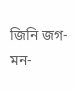জিনি জগ-মন-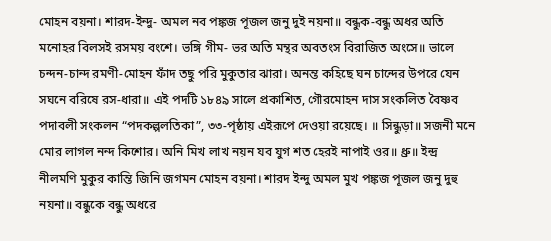মোহন বয়না। শারদ-ইন্দু- অমল নব পঙ্কজ পূজল জনু দুই নয়না॥ বন্ধুক-বন্ধু অধর অতি মনোহর বিলসই রসময় বংশে। ভঙ্গি গীম- ভর অতি মন্থর অবতংস বিরাজিত অংসে॥ ভালে চন্দন-চান্দ রমণী-মোহন ফাঁদ তছু পরি মুকুতার ঝারা। অনন্ত কহিছে ঘন চান্দের উপরে যেন সঘনে বরিষে রস-ধারা॥ এই পদটি ১৮৪৯ সালে প্রকাশিত, গৌরমোহন দাস সংকলিত বৈষ্ণব পদাবলী সংকলন “পদকল্পলতিকা”, ৩৩-পৃষ্ঠায় এইরূপে দেওয়া রয়েছে। ॥ সিন্ধুড়া॥ সজনী মনে মোর লাগল নন্দ কিশোর। অনি মিখ লাখ নয়ন যব যুগ শত হেরই নাপাই ওর॥ ধ্রু॥ ইন্দ্র নীলমণি মুকুর কান্তি জিনি জগমন মোহন বয়না। শারদ ইন্দু অমল মুখ পঙ্কজ পূজল জনু দুহু নয়না॥ বন্ধুকে বন্ধু অধরে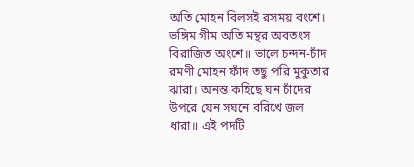অতি মোহন বিলসই রসময় বংশে। ভঙ্গিম গীম অতি মন্থর অবতংস বিরাজিত অংশে॥ ভালে চন্দন-চাঁদ রমণী মোহন ফাঁদ তছু পরি মুকুতার ঝারা। অনন্ত কহিছে ঘন চাঁদের উপরে যেন সঘনে বরিখে জল ধারা॥ এই পদটি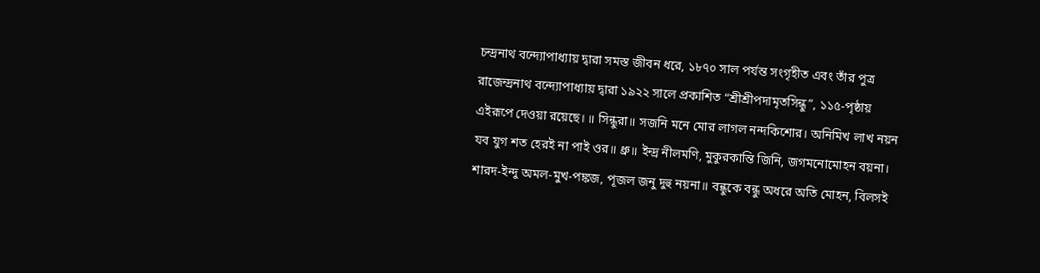চন্দ্রনাথ বন্দ্যোপাধ্যায় দ্বারা সমস্ত জীবন ধরে, ১৮৭০ সাল পর্যন্ত সংগৃহীত এবং তাঁর পুত্র রাজেন্দ্রনাথ বন্দ্যোপাধ্যায় দ্বারা ১৯২২ সালে প্রকাশিত “শ্রীশ্রীপদামৃতসিন্ধু”, ১১৫-পৃষ্ঠায় এইরূপে দেওয়া রয়েছে। ॥ সিন্ধুরা॥ সজনি মনে মোর লাগল নন্দকিশোর। অনিমিখ লাখ নয়ন যব যুগ শত হেরই না পাই ওর॥ ধ্রু॥ ইন্দ্র নীলমণি, মুকুরকান্তি জিনি, জগমনোমোহন বয়না। শারদ-ইন্দু অমল-মুখ-পঙ্কজ, পূজল জনু দুহু নয়না॥ বন্ধুকে বন্ধু অধরে অতি মোহন, বিলসই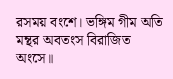রসময় বংশে। ভঙ্গিম গীম অতি মন্থর অবতংস বিরাজিত অংসে॥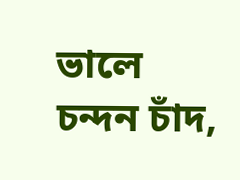ভালে চন্দন চাঁদ,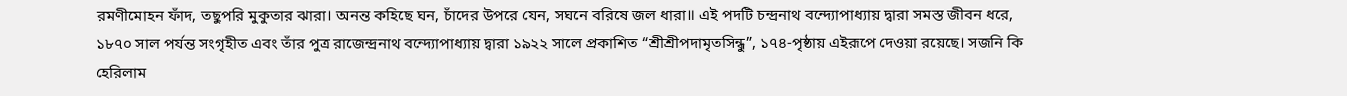রমণীমোহন ফাঁদ, তছুপরি মুকুতার ঝারা। অনন্ত কহিছে ঘন, চাঁদের উপরে যেন, সঘনে বরিষে জল ধারা॥ এই পদটি চন্দ্রনাথ বন্দ্যোপাধ্যায় দ্বারা সমস্ত জীবন ধরে, ১৮৭০ সাল পর্যন্ত সংগৃহীত এবং তাঁর পুত্র রাজেন্দ্রনাথ বন্দ্যোপাধ্যায় দ্বারা ১৯২২ সালে প্রকাশিত “শ্রীশ্রীপদামৃতসিন্ধু”, ১৭৪-পৃষ্ঠায় এইরূপে দেওয়া রয়েছে। সজনি কি হেরিলাম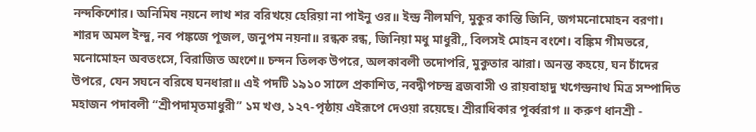নন্দকিশোর। অনিমিষ নয়নে লাখ শর বরিখয়ে হেরিয়া না পাইনু ওর॥ ইন্দ্র নীলমণি, মুকুর কান্তি জিনি, জগমনোমোহন বরণা। শারদ অমল ইন্দু, নব পঙ্কজে পূজল, জনুপম নয়না॥ রন্ধক রন্ধ, জিনিয়া মধু মাধুরী,, বিলসই মোহন বংশে। বঙ্কিম গীমভরে, মনোমোহন অবতংসে, বিরাজিত অংশে॥ চন্দন তিলক উপরে, অলকাবলী তদোপরি, মুকুতার ঝারা। অনন্ত কহয়ে, ঘন চাঁদের উপরে, যেন সঘনে বরিষে ঘনধারা॥ এই পদটি ১৯১০ সালে প্রকাশিত, নবদ্বীপচন্দ্র ব্রজবাসী ও রায়বাহাদু খগেন্দ্রনাথ মিত্র সম্পাদিত মহাজন পদাবলী “শ্রীপদামৃতমাধুরী” ১ম খণ্ড, ১২৭-পৃষ্ঠায় এইরূপে দেওয়া রয়েছে। শ্রীরাধিকার পূর্ব্বরাগ ॥ করুণ ধানশ্রী -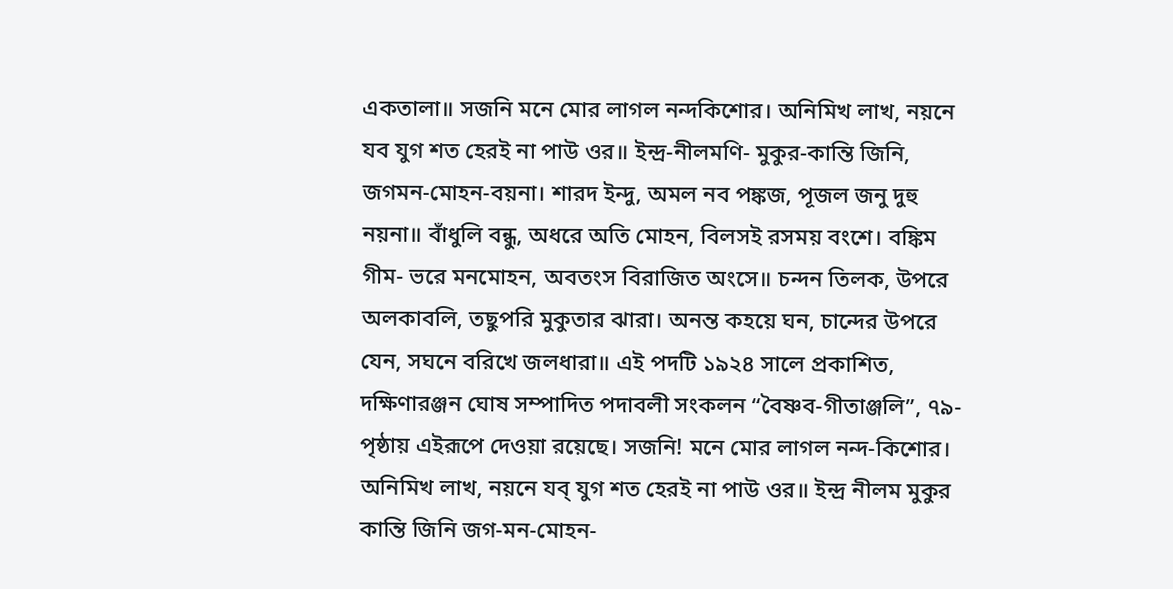একতালা॥ সজনি মনে মোর লাগল নন্দকিশোর। অনিমিখ লাখ, নয়নে যব যুগ শত হেরই না পাউ ওর॥ ইন্দ্র-নীলমণি- মুকুর-কান্তি জিনি, জগমন-মোহন-বয়না। শারদ ইন্দু, অমল নব পঙ্কজ, পূজল জনু দুহু নয়না॥ বাঁধুলি বন্ধু, অধরে অতি মোহন, বিলসই রসময় বংশে। বঙ্কিম গীম- ভরে মনমোহন, অবতংস বিরাজিত অংসে॥ চন্দন তিলক, উপরে অলকাবলি, তছুপরি মুকুতার ঝারা। অনন্ত কহয়ে ঘন, চান্দের উপরে যেন, সঘনে বরিখে জলধারা॥ এই পদটি ১৯২৪ সালে প্রকাশিত, দক্ষিণারঞ্জন ঘোষ সম্পাদিত পদাবলী সংকলন “বৈষ্ণব-গীতাঞ্জলি”, ৭৯-পৃষ্ঠায় এইরূপে দেওয়া রয়েছে। সজনি! মনে মোর লাগল নন্দ-কিশোর। অনিমিখ লাখ, নয়নে যব্ যুগ শত হেরই না পাউ ওর॥ ইন্দ্র নীলম মুকুর কান্তি জিনি জগ-মন-মোহন-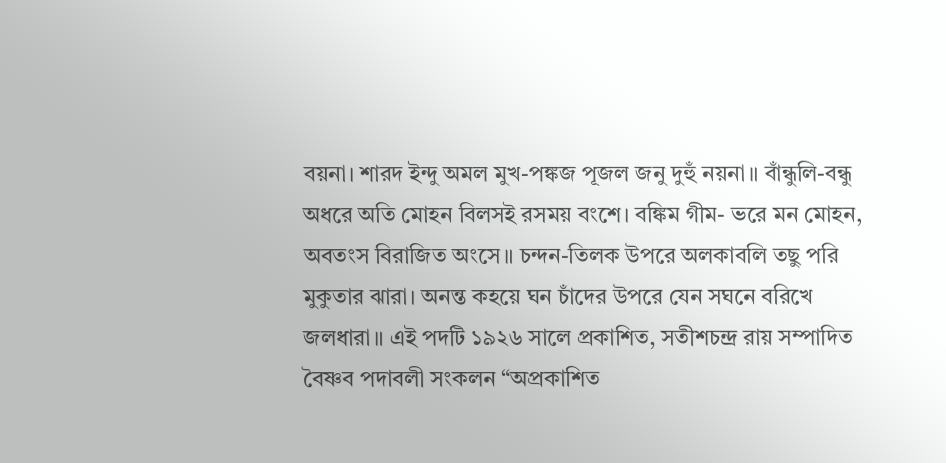বয়না। শারদ ইন্দু অমল মুখ-পঙ্কজ পূজল জনু দুহুঁ নয়না॥ বাঁন্ধুলি-বন্ধু অধরে অতি মোহন বিলসই রসময় বংশে। বঙ্কিম গীম- ভরে মন মোহন, অবতংস বিরাজিত অংসে॥ চন্দন-তিলক উপরে অলকাবলি তছু পরি মুকুতার ঝারা। অনন্ত কহয়ে ঘন চাঁদের উপরে যেন সঘনে বরিখে জলধারা॥ এই পদটি ১৯২৬ সালে প্রকাশিত, সতীশচন্দ্র রায় সম্পাদিত বৈষ্ণব পদাবলী সংকলন “অপ্রকাশিত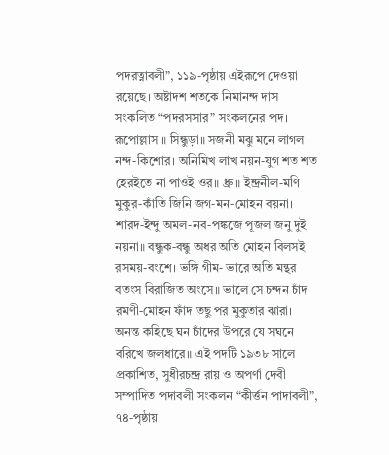পদরত্নাবলী”, ১১৯-পৃষ্ঠায় এইরূপে দেওয়া রয়েছে। অষ্টাদশ শতকে নিমানন্দ দাস সংকলিত “পদরসসার” সংকলনের পদ। রূপোল্লাস ॥ সিন্ধুড়া॥ সজনী মঝু মনে লাগল নন্দ-কিশোর। অনিমিখ লাখ নয়ন-যুগ শত শত হেরইতে না পাওই ওর॥ ধ্রু॥ ইন্দ্রনীল-মণি মুকুর-কাঁতি জিনি জগ-মন-মোহন বয়না। শারদ-ইন্দু অমল-নব-পঙ্কজে পূজল জনু দুই নয়না॥ বন্ধুক-বন্ধু অধর অতি মোহন বিলসই রসময়-বংশে। ভঙ্গি গীম- ভারে অতি মন্থর বতংস বিরাজিত অংসে॥ ভালে সে চন্দন চাঁদ রমণী-মোহন ফাঁদ তছু পর মুকুতার ঝারা। অনন্ত কহিছে ঘন চাঁদের উপরে যে সঘনে বরিখে জলধারে॥ এই পদটি ১৯৩৮ সালে প্রকাশিত, সুধীরচন্দ্র রায় ও অপর্ণা দেবী সম্পাদিত পদাবলী সংকলন “কীর্ত্তন পাদাবলী”, ৭৪-পৃষ্ঠায়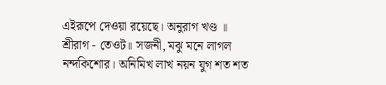এইরূপে দেওয়া রয়েছে। অনুরাগ খণ্ড ॥ শ্রীরাগ - তেওট॥ সজনী, মঝু মনে লাগল নন্দকিশোর। অনিমিখ লাখ নয়ন যুগ শত শত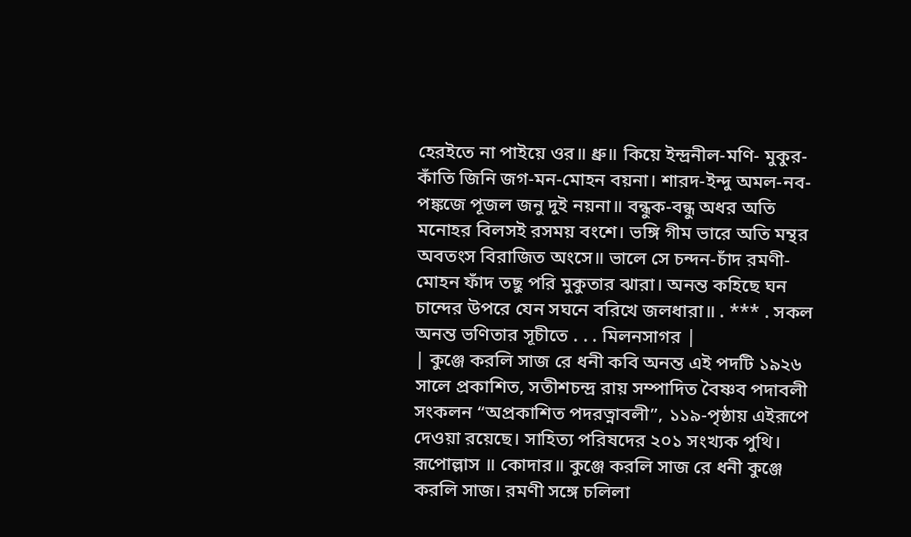হেরইতে না পাইয়ে ওর॥ ধ্রু॥ কিয়ে ইন্দ্রনীল-মণি- মুকুর-কাঁতি জিনি জগ-মন-মোহন বয়না। শারদ-ইন্দু অমল-নব-পঙ্কজে পূজল জনু দুই নয়না॥ বন্ধুক-বন্ধু অধর অতি মনোহর বিলসই রসময় বংশে। ভঙ্গি গীম ভারে অতি মন্থর অবতংস বিরাজিত অংসে॥ ভালে সে চন্দন-চাঁদ রমণী-মোহন ফাঁদ তছু পরি মুকুতার ঝারা। অনন্ত কহিছে ঘন চান্দের উপরে যেন সঘনে বরিখে জলধারা॥ . *** . সকল অনন্ত ভণিতার সূচীতে . . . মিলনসাগর |
| কুঞ্জে করলি সাজ রে ধনী কবি অনন্ত এই পদটি ১৯২৬ সালে প্রকাশিত, সতীশচন্দ্র রায় সম্পাদিত বৈষ্ণব পদাবলী সংকলন “অপ্রকাশিত পদরত্নাবলী”, ১১৯-পৃষ্ঠায় এইরূপে দেওয়া রয়েছে। সাহিত্য পরিষদের ২০১ সংখ্যক পুথি। রূপোল্লাস ॥ কোদার॥ কুঞ্জে করলি সাজ রে ধনী কুঞ্জে করলি সাজ। রমণী সঙ্গে চলিলা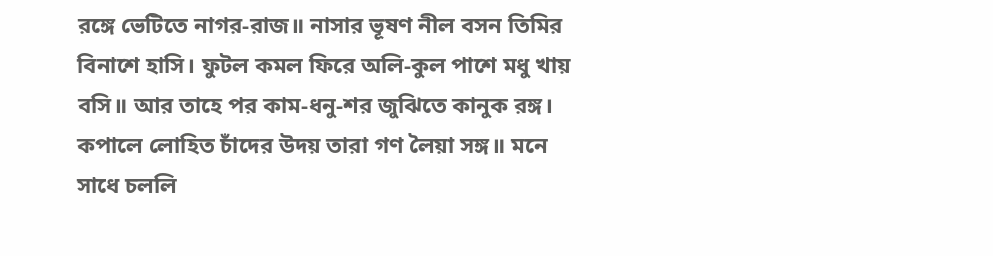রঙ্গে ভেটিতে নাগর-রাজ॥ নাসার ভূষণ নীল বসন তিমির বিনাশে হাসি। ফুটল কমল ফিরে অলি-কুল পাশে মধু খায় বসি॥ আর তাহে পর কাম-ধনু-শর জুঝিতে কানুক রঙ্গ। কপালে লোহিত চাঁদের উদয় তারা গণ লৈয়া সঙ্গ॥ মনে সাধে চললি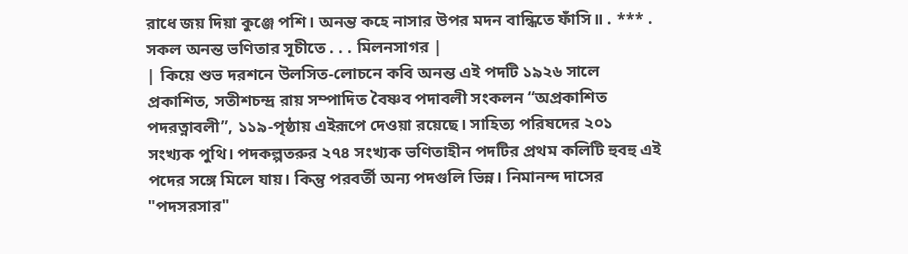রাধে জয় দিয়া কুঞ্জে পশি। অনন্ত কহে নাসার উপর মদন বান্ধিতে ফাঁসি॥ . *** . সকল অনন্ত ভণিতার সূচীতে . . . মিলনসাগর |
| কিয়ে শুভ দরশনে উলসিত-লোচনে কবি অনন্ত এই পদটি ১৯২৬ সালে প্রকাশিত, সতীশচন্দ্র রায় সম্পাদিত বৈষ্ণব পদাবলী সংকলন “অপ্রকাশিত পদরত্নাবলী”, ১১৯-পৃষ্ঠায় এইরূপে দেওয়া রয়েছে। সাহিত্য পরিষদের ২০১ সংখ্যক পুথি। পদকল্পতরুর ২৭৪ সংখ্যক ভণিতাহীন পদটির প্রথম কলিটি হুবহু এই পদের সঙ্গে মিলে যায়। কিন্তু পরবর্তী অন্য পদগুলি ভিন্ন। নিমানন্দ দাসের "পদসরসার"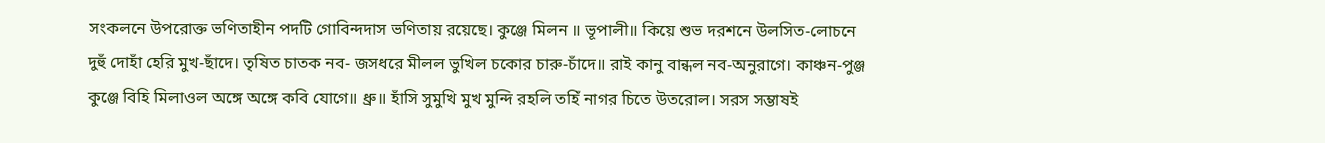সংকলনে উপরোক্ত ভণিতাহীন পদটি গোবিন্দদাস ভণিতায় রয়েছে। কুঞ্জে মিলন ॥ ভূপালী॥ কিয়ে শুভ দরশনে উলসিত-লোচনে দুহুঁ দোহাঁ হেরি মুখ-ছাঁদে। তৃষিত চাতক নব- জসধরে মীলল ভুখিল চকোর চারু-চাঁদে॥ রাই কানু বান্ধল নব-অনুরাগে। কাঞ্চন-পুঞ্জ কুঞ্জে বিহি মিলাওল অঙ্গে অঙ্গে কবি যোগে॥ ধ্রু॥ হাঁসি সুমুখি মুখ মুন্দি রহলি তহিঁ নাগর চিতে উতরোল। সরস সম্ভাষই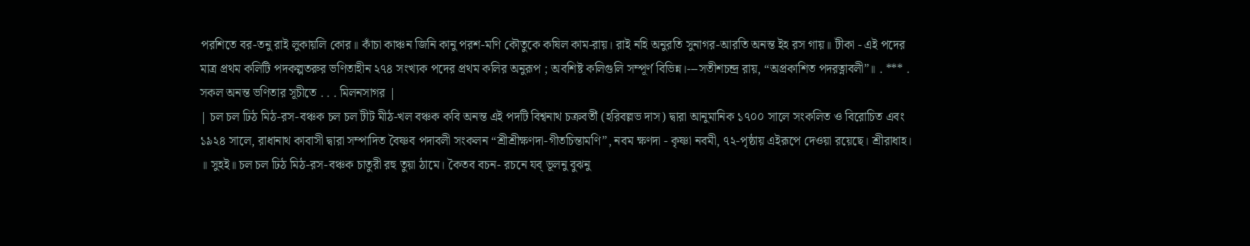পরশিতে বর-তনু রাই লুকায়লি কোর॥ কাঁচা কাঞ্চন জিনি কানু পরশ-মণি কৌতুকে কষিল কাম-রায়। রাই নহি অনুরতি সুনাগর-আরতি অনন্ত ইহ রস গায়॥ টীকা - এই পদের মাত্র প্রথম কলিটি পদকল্পতরুর ভণিতাহীন ২৭৪ সংখ্যক পদের প্রথম কলির অনুরূপ ; অবশিষ্ট কলিগুলি সম্পূর্ণ বিভিন্ন।---সতীশচন্দ্র রায়, “অপ্রকাশিত পদরত্নাবলী”॥ . *** . সকল অনন্ত ভণিতার সূচীতে . . . মিলনসাগর |
| চল চল ঢিঠ মিঠ-রস-বঞ্চক চল চল টীট মীঠ-খল বঞ্চক কবি অনন্ত এই পদটি বিশ্বনাথ চক্রবর্তী (হরিবল্লভ দাস) দ্বারা আনুমানিক ১৭০০ সালে সংকলিত ও বিরোচিত এবং ১৯২৪ সালে, রাধানাথ কাবাসী দ্বারা সম্পাদিত বৈষ্ণব পদাবলী সংকলন “শ্রীশ্রীক্ষণদা-গীতচিন্তামণি”, নবম ক্ষণদা - কৃষ্ণা নবমী, ৭২-পৃষ্ঠায় এইরূপে দেওয়া রয়েছে। শ্রীরাধাহ। ॥ সুহই॥ চল চল ঢিঠ মিঠ-রস-বঞ্চক চাতুরী রহু তুয়া ঠামে। কৈতব বচন- রচনে যব্ ভূলনু বুঝনু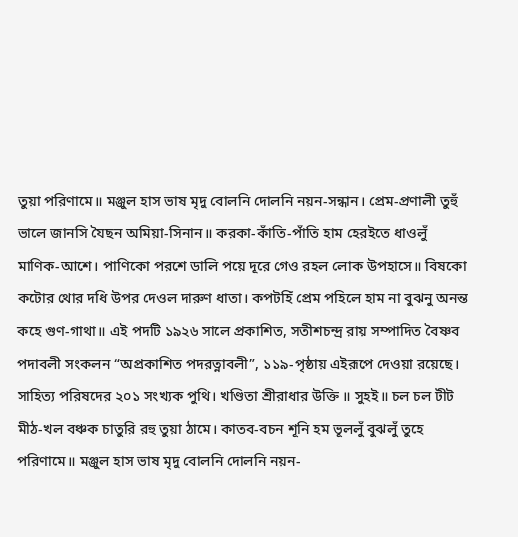তুয়া পরিণামে॥ মঞ্জুল হাস ভাষ মৃদু বোলনি দোলনি নয়ন-সন্ধান। প্রেম-প্রণালী তুহুঁ ভালে জানসি যৈছন অমিয়া-সিনান॥ করকা-কাঁতি-পাঁতি হাম হেরইতে ধাওলুঁ মাণিক-আশে। পাণিকো পরশে ডালি পয়ে দূরে গেও রহল লোক উপহাসে॥ বিষকো কটোর থোর দধি উপর দেওল দারুণ ধাতা। কপটহিঁ প্রেম পহিলে হাম না বুঝনু অনন্ত কহে গুণ-গাথা॥ এই পদটি ১৯২৬ সালে প্রকাশিত, সতীশচন্দ্র রায় সম্পাদিত বৈষ্ণব পদাবলী সংকলন “অপ্রকাশিত পদরত্নাবলী”, ১১৯-পৃষ্ঠায় এইরূপে দেওয়া রয়েছে। সাহিত্য পরিষদের ২০১ সংখ্যক পুথি। খণ্ডিতা শ্রীরাধার উক্তি ॥ সুহই॥ চল চল টীট মীঠ-খল বঞ্চক চাতুরি রহু তুয়া ঠামে। কাতব-বচন শূনি হম ভূললুঁ বুঝলুঁ তুহে পরিণামে॥ মঞ্জুল হাস ভাষ মৃদু বোলনি দোলনি নয়ন-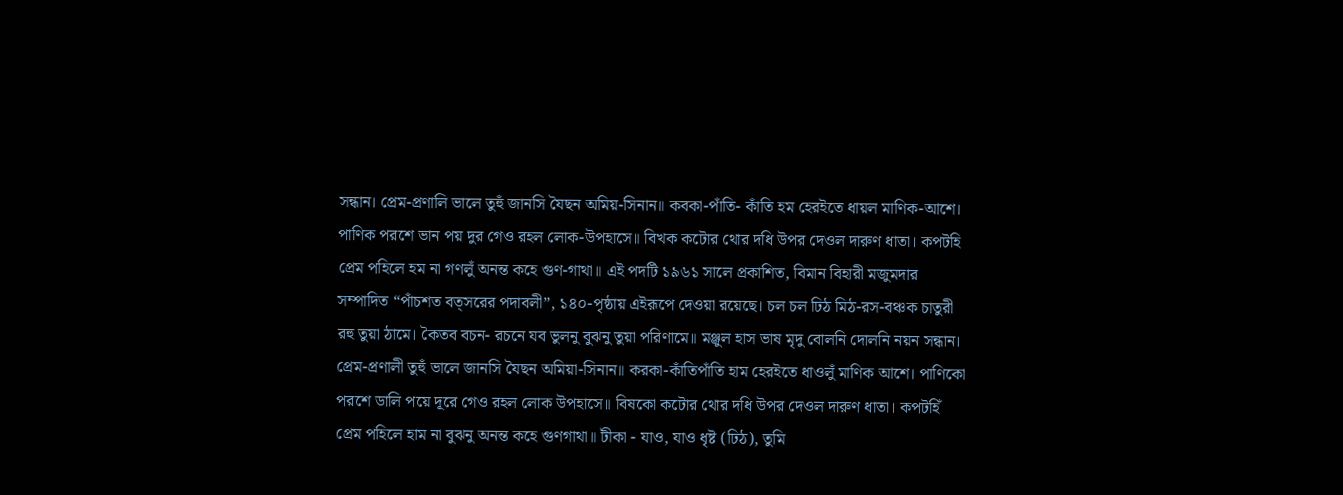সন্ধান। প্রেম-প্রণালি ভালে তুহুঁ জানসি যৈছন অমিয়-সিনান॥ কবকা-পাঁতি- কাঁতি হম হেরইতে ধায়ল মাণিক-আশে। পাণিক পরশে ভান পয় দুর গেও রহল লোক-উপহাসে॥ বিখক কটোর থোর দধি উপর দেওল দারুণ ধাতা। কপটহি প্রেম পহিলে হম না গণলুঁ অনন্ত কহে গুণ-গাথা॥ এই পদটি ১৯৬১ সালে প্রকাশিত, বিমান বিহারী মজুমদার সম্পাদিত “পাঁচশত বত্সরের পদাবলী”, ১৪০-পৃষ্ঠায় এইরূপে দেওয়া রয়েছে। চল চল ঢিঠ মিঠ-রস-বঞ্চক চাতুরী রহু তুয়া ঠামে। কৈতব বচন- রচনে যব ভুলনু বুঝনু তুয়া পরিণামে॥ মঞ্জুল হাস ভাষ মৃদু বোলনি দোলনি নয়ন সন্ধান। প্রেম-প্রণালী তুহুঁ ভালে জানসি যৈছন অমিয়া-সিনান॥ করকা-কাঁতিপাঁতি হাম হেরইতে ধাওলুঁ মাণিক আশে। পাণিকো পরশে ডালি পয়ে দূরে গেও রহল লোক উপহাসে॥ বিষকো কটোর থোর দধি উপর দেওল দারুণ ধাতা। কপটহিঁ প্রেম পহিলে হাম না বুঝনু অনন্ত কহে গুণগাথা॥ টীকা - যাও, যাও ধৃষ্ট (ঢিঠ), তুমি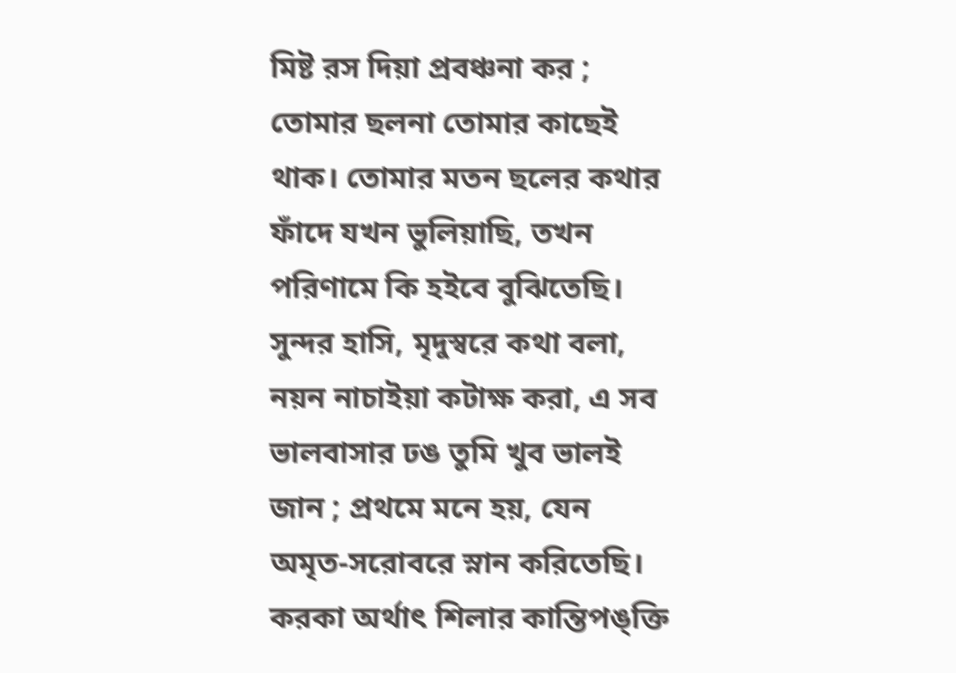মিষ্ট রস দিয়া প্রবঞ্চনা কর ; তোমার ছলনা তোমার কাছেই থাক। তোমার মতন ছলের কথার ফাঁদে যখন ভুলিয়াছি, তখন পরিণামে কি হইবে বুঝিতেছি। সুন্দর হাসি, মৃদুস্বরে কথা বলা, নয়ন নাচাইয়া কটাক্ষ করা, এ সব ভালবাসার ঢঙ তুমি খুব ভালই জান ; প্রথমে মনে হয়, যেন অমৃত-সরোবরে স্নান করিতেছি। করকা অর্থাৎ শিলার কান্তিপঙ্ক্তি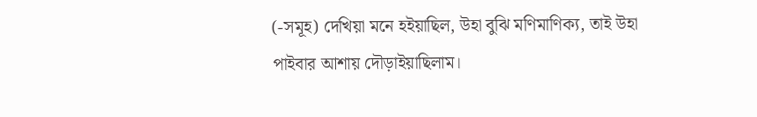(-সমূহ) দেখিয়া মনে হইয়াছিল, উহা বুঝি মণিমাণিক্য, তাই উহা পাইবার আশায় দৌড়াইয়াছিলাম।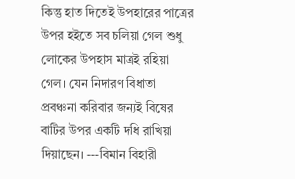কিন্তু হাত দিতেই উপহারের পাত্রের উপর হইতে সব চলিয়া গেল শুধু লোকের উপহাস মাত্রই রহিয়া গেল। যেন নিদারণ বিধাতা প্রবঞ্চনা করিবার জন্যই বিষের বাটির উপর একটি দধি রাখিয়া দিয়াছেন। ---বিমান বিহারী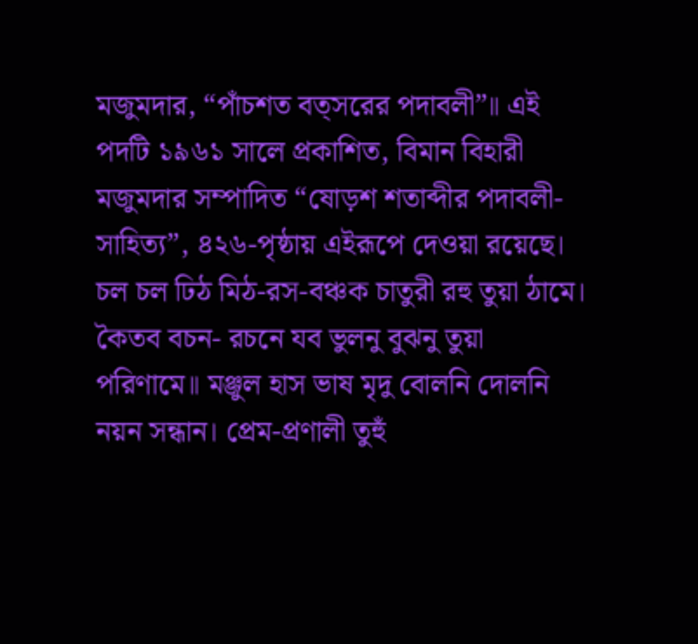মজুমদার, “পাঁচশত বত্সরের পদাবলী”॥ এই পদটি ১৯৬১ সালে প্রকাশিত, বিমান বিহারী মজুমদার সম্পাদিত “ষোড়শ শতাব্দীর পদাবলী-সাহিত্য”, ৪২৬-পৃষ্ঠায় এইরূপে দেওয়া রয়েছে। চল চল ঢিঠ মিঠ-রস-বঞ্চক চাতুরী রহু তুয়া ঠামে। কৈতব বচন- রচনে যব ভুলনু বুঝনু তুয়া পরিণামে॥ মঞ্জুল হাস ভাষ মৃদু বোলনি দোলনি নয়ন সন্ধান। প্রেম-প্রণালী তুহুঁ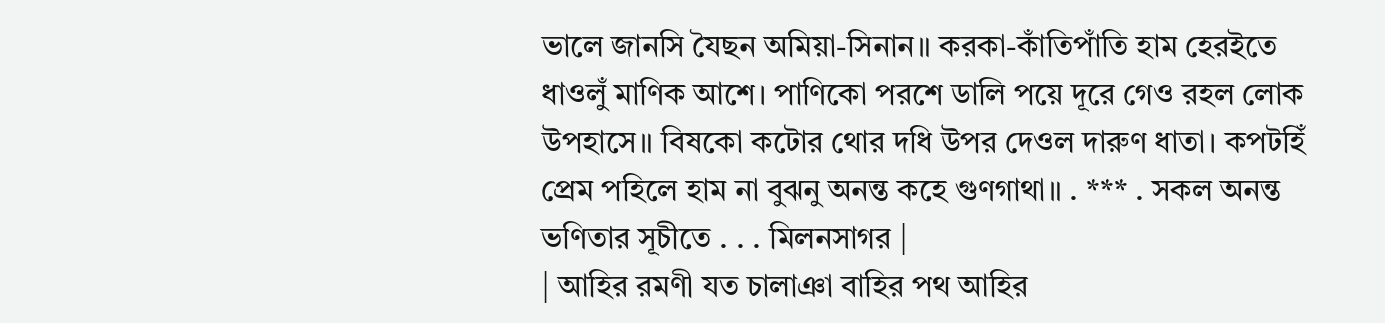ভালে জানসি যৈছন অমিয়া-সিনান॥ করকা-কাঁতিপাঁতি হাম হেরইতে ধাওলুঁ মাণিক আশে। পাণিকো পরশে ডালি পয়ে দূরে গেও রহল লোক উপহাসে॥ বিষকো কটোর থোর দধি উপর দেওল দারুণ ধাতা। কপটহিঁ প্রেম পহিলে হাম না বুঝনু অনন্ত কহে গুণগাথা॥ . *** . সকল অনন্ত ভণিতার সূচীতে . . . মিলনসাগর |
| আহির রমণী যত চালাঞা বাহির পথ আহির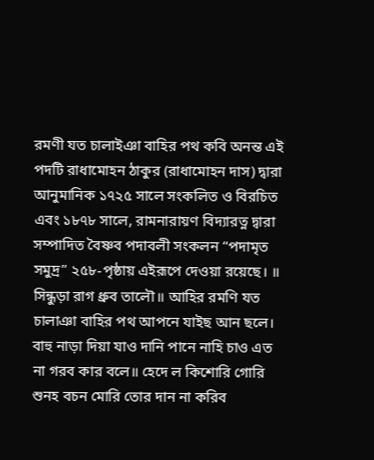রমণী যত চালাইঞা বাহির পথ কবি অনন্ত এই পদটি রাধামোহন ঠাকুর (রাধামোহন দাস) দ্বারা আনুমানিক ১৭২৫ সালে সংকলিত ও বিরচিত এবং ১৮৭৮ সালে, রামনারায়ণ বিদ্যারত্ন দ্বারা সম্পাদিত বৈষ্ণব পদাবলী সংকলন “পদামৃত সমুদ্র” ২৫৮-পৃষ্ঠায় এইরূপে দেওয়া রয়েছে। ॥ সিন্ধুড়া রাগ ধ্রুব তালৌ॥ আহির রমণি যত চালাঞা বাহির পথ আপনে যাইছ আন ছলে। বাহু নাড়া দিয়া যাও দানি পানে নাহি চাও এত না গরব কার বলে॥ হেদে ল কিশোরি গোরি শুনহ বচন মোরি তোর দান না করিব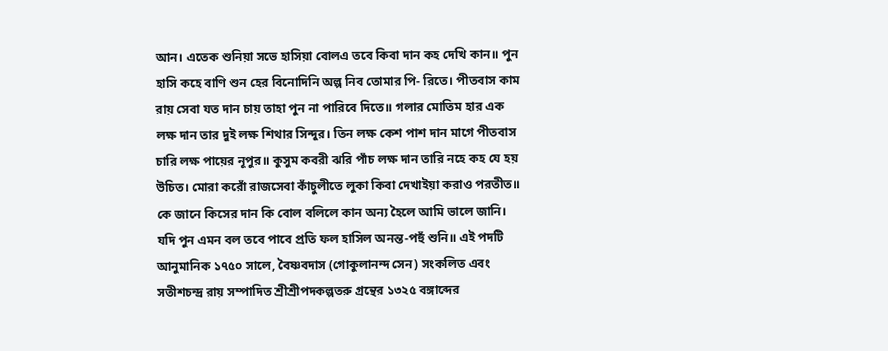আন। এতেক শুনিয়া সভে হাসিয়া বোলএ তবে কিবা দান কহ দেখি কান॥ পুন হাসি কহে বাণি শুন হের বিনোদিনি অল্প নিব তোমার পি- রিতে। পীতবাস কাম রায় সেবা যত দান চায় তাহা পুন না পারিবে দিতে॥ গলার মোতিম হার এক লক্ষ দান তার দুই লক্ষ শিথার সিন্দুর। তিন লক্ষ কেশ পাশ দান মাগে পীতবাস চারি লক্ষ পায়ের নূপুর॥ কুসুম কবরী ঝরি পাঁচ লক্ষ দান তারি নহে কহ যে হয় উচিত। মোরা করোঁ রাজসেবা কাঁচুলীতে লুকা কিবা দেখাইয়া করাও পরতীত॥ কে জানে কিসের দান কি বোল বলিলে কান অন্য হৈলে আমি ভালে জানি। যদি পুন এমন বল তবে পাবে প্রতি ফল হাসিল অনন্ত-পহুঁ শুনি॥ এই পদটি আনুমানিক ১৭৫০ সালে, বৈষ্ণবদাস (গোকুলানন্দ সেন) সংকলিত এবং সতীশচন্দ্র রায় সম্পাদিত শ্রীশ্রীপদকল্পতরু গ্রন্থের ১৩২৫ বঙ্গাব্দের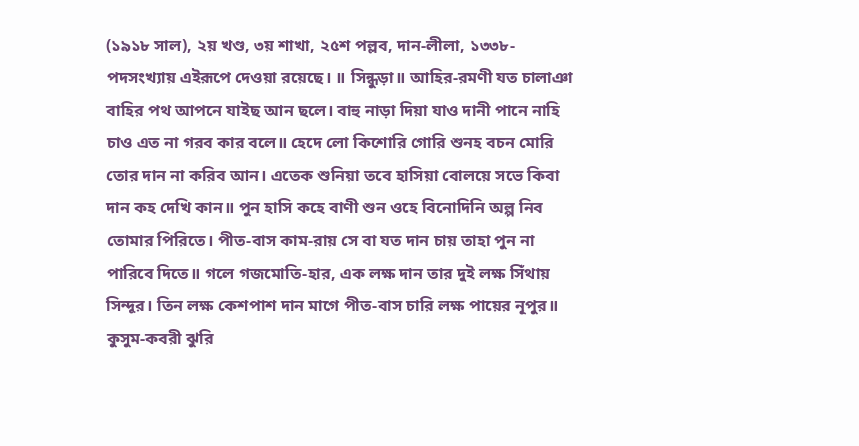(১৯১৮ সাল), ২য় খণ্ড, ৩য় শাখা, ২৫শ পল্লব, দান-লীলা, ১৩৩৮-পদসংখ্যায় এইরূপে দেওয়া রয়েছে। ॥ সিন্ধুড়া॥ আহির-রমণী যত চালাঞা বাহির পথ আপনে যাইছ আন ছলে। বাহু নাড়া দিয়া যাও দানী পানে নাহি চাও এত না গরব কার বলে॥ হেদে লো কিশোরি গোরি শুনহ বচন মোরি তোর দান না করিব আন। এতেক শুনিয়া তবে হাসিয়া বোলয়ে সভে কিবা দান কহ দেখি কান॥ পুন হাসি কহে বাণী শুন ওহে বিনোদিনি অল্প নিব তোমার পিরিতে। পীত-বাস কাম-রায় সে বা যত দান চায় তাহা পুন না পারিবে দিতে॥ গলে গজমোতি-হার, এক লক্ষ দান তার দুই লক্ষ সিঁথায় সিন্দূর। তিন লক্ষ কেশপাশ দান মাগে পীত-বাস চারি লক্ষ পায়ের নূপুর॥ কুসুম-কবরী ঝুরি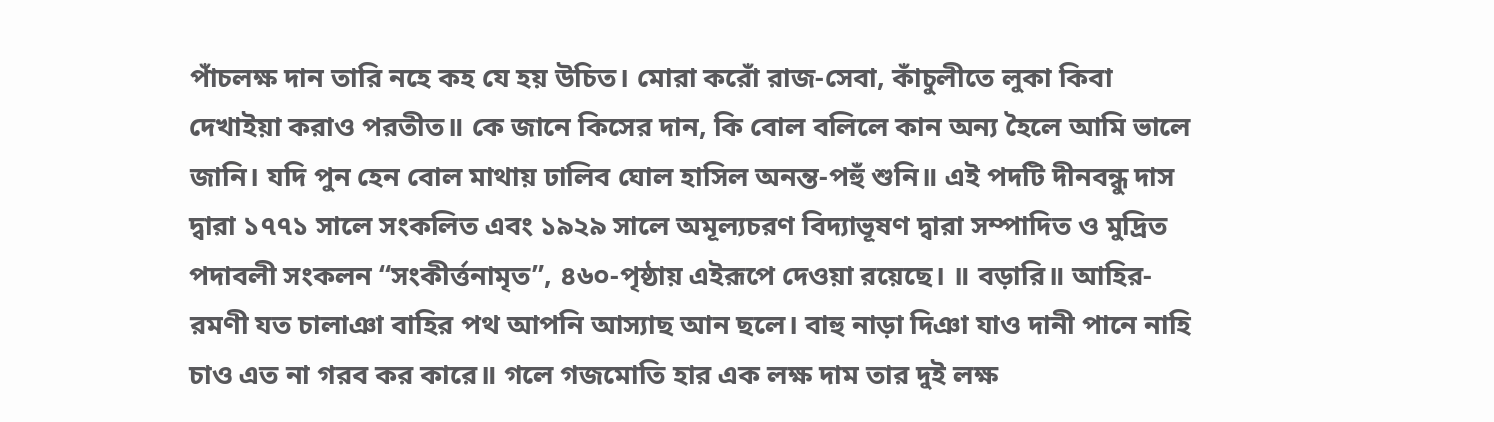পাঁচলক্ষ দান তারি নহে কহ যে হয় উচিত। মোরা করোঁ রাজ-সেবা, কাঁচুলীতে লুকা কিবা দেখাইয়া করাও পরতীত॥ কে জানে কিসের দান, কি বোল বলিলে কান অন্য হৈলে আমি ভালে জানি। যদি পুন হেন বোল মাথায় ঢালিব ঘোল হাসিল অনন্ত-পহুঁ শুনি॥ এই পদটি দীনবন্ধু দাস দ্বারা ১৭৭১ সালে সংকলিত এবং ১৯২৯ সালে অমূল্যচরণ বিদ্যাভূষণ দ্বারা সম্পাদিত ও মুদ্রিত পদাবলী সংকলন “সংকীর্ত্তনামৃত”, ৪৬০-পৃষ্ঠায় এইরূপে দেওয়া রয়েছে। ॥ বড়ারি॥ আহির-রমণী যত চালাঞা বাহির পথ আপনি আস্যাছ আন ছলে। বাহু নাড়া দিঞা যাও দানী পানে নাহি চাও এত না গরব কর কারে॥ গলে গজমোতি হার এক লক্ষ দাম তার দুই লক্ষ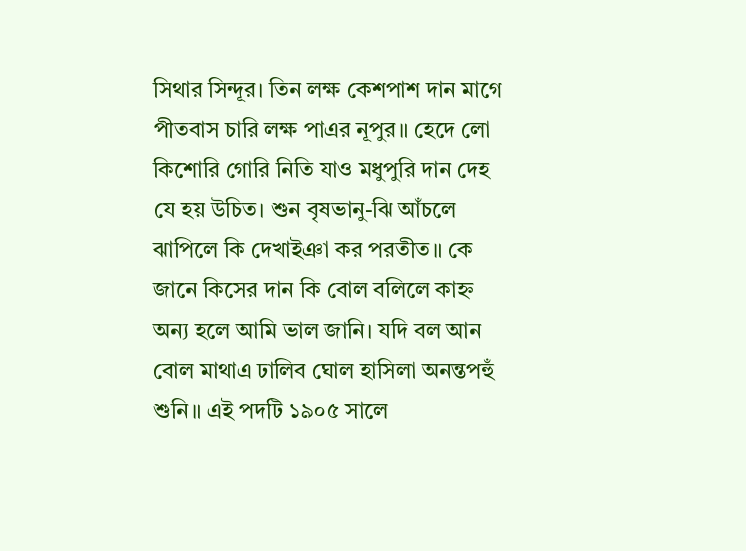সিথার সিন্দূর। তিন লক্ষ কেশপাশ দান মাগে পীতবাস চারি লক্ষ পাএর নূপুর॥ হেদে লো কিশোরি গোরি নিতি যাও মধুপুরি দান দেহ যে হয় উচিত। শুন বৃষভানু-ঝি আঁচলে ঝাপিলে কি দেখাইঞা কর পরতীত॥ কে জানে কিসের দান কি বোল বলিলে কাহ্ন অন্য হলে আমি ভাল জানি। যদি বল আন বোল মাথাএ ঢালিব ঘোল হাসিলা অনন্তপহুঁ শুনি॥ এই পদটি ১৯০৫ সালে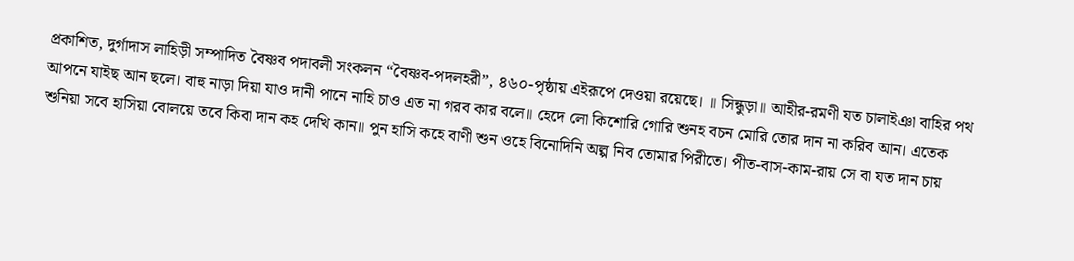প্রকাশিত, দুর্গাদাস লাহিড়ী সম্পাদিত বৈষ্ণব পদাবলী সংকলন “বৈষ্ণব-পদলহরী”, ৪৬০-পৃষ্ঠায় এইরূপে দেওয়া রয়েছে। ॥ সিন্ধুড়া॥ আহীর-রমণী যত চালাইঞা বাহির পথ আপনে যাইছ আন ছলে। বাহু নাড়া দিয়া যাও দানী পানে নাহি চাও এত না গরব কার বলে॥ হেদে লো কিশোরি গোরি শুনহ বচন মোরি তোর দান না করিব আন। এতেক শুনিয়া সবে হাসিয়া বোলয়ে তবে কিবা দান কহ দেখি কান॥ পুন হাসি কহে বাণী শুন ওহে বিনোদিনি অল্প নিব তোমার পিরীতে। পীত-বাস-কাম-রায় সে বা যত দান চায়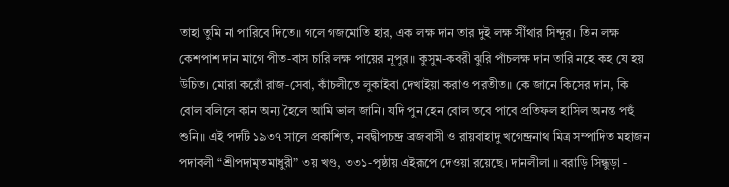তাহা তুমি না পারিবে দিতে॥ গলে গজমোতি হার, এক লক্ষ দান তার দুই লক্ষ সীঁথার সিন্দূর। তিন লক্ষ কেশপাশ দান মাগে পীত-বাস চারি লক্ষ পায়ের নূপুর॥ কুসুম-কবরী ঝুরি পাঁচলক্ষ দান তারি নহে কহ যে হয় উচিত। মোরা করোঁ রাজ-সেবা, কাঁচলীতে লুকাইবা দেখাইয়া করাও পরতীত॥ কে জানে কিসের দান, কি বোল বলিলে কান অন্য হৈলে আমি ভাল জানি। যদি পুন হেন বোল তবে পাবে প্রতিফল হাসিল অনন্ত পহুঁ শুনি॥ এই পদটি ১৯৩৭ সালে প্রকাশিত, নবদ্বীপচন্দ্র ব্রজবাসী ও রায়বাহাদু খগেন্দ্রনাথ মিত্র সম্পাদিত মহাজন পদাবলী “শ্রীপদামৃতমাধুরী” ৩য় খণ্ড, ৩৩১-পৃষ্ঠায় এইরূপে দেওয়া রয়েছে। দানলীলা ॥ বরাড়ি সিন্ধুড়া -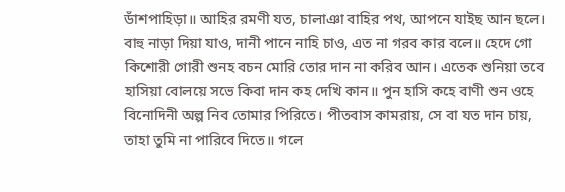ডাঁশপাহিড়া॥ আহির রমণী যত, চালাঞা বাহির পথ, আপনে যাইছ আন ছলে। বাহু নাড়া দিয়া যাও, দানী পানে নাহি চাও, এত না গরব কার বলে॥ হেদে গো কিশোরী গোরী শুনহ বচন মোরি তোর দান না করিব আন। এতেক শুনিয়া তবে হাসিয়া বোলয়ে সভে কিবা দান কহ দেখি কান॥ পুন হাসি কহে বাণী শুন ওহে বিনোদিনী অল্প নিব তোমার পিরিতে। পীতবাস কামরায়, সে বা যত দান চায়, তাহা তুমি না পারিবে দিতে॥ গলে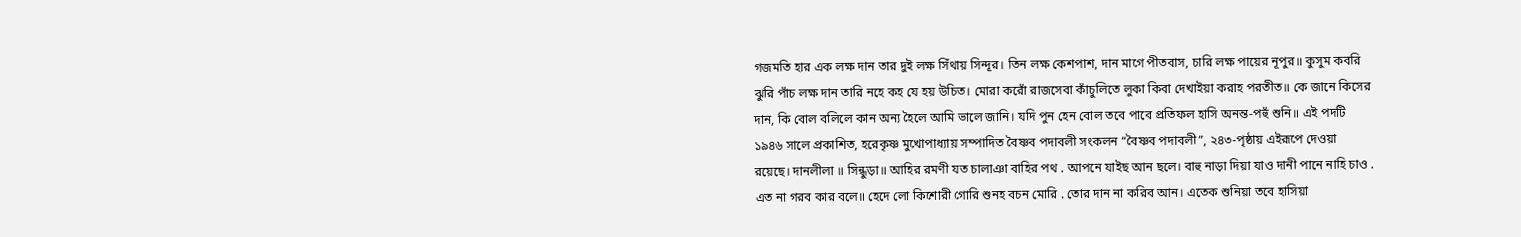গজমতি হার এক লক্ষ দান তার দুই লক্ষ সিঁথায় সিন্দূর। তিন লক্ষ কেশপাশ, দান মাগে পীতবাস, চারি লক্ষ পায়ের নূপুর॥ কুসুম কবরি ঝুরি পাঁচ লক্ষ দান তারি নহে কহ যে হয় উচিত। মোরা করোঁ রাজসেবা কাঁচুলিতে লুকা কিবা দেখাইয়া করাহ পরতীত॥ কে জানে কিসের দান, কি বোল বলিলে কান অন্য হৈলে আমি ভালে জানি। যদি পুন হেন বোল তবে পাবে প্রতিফল হাসি অনন্ত-পহুঁ শুনি॥ এই পদটি ১৯৪৬ সালে প্রকাশিত, হরেকৃষ্ণ মুখোপাধ্যায় সম্পাদিত বৈষ্ণব পদাবলী সংকলন “বৈষ্ণব পদাবলী”, ২৪৩-পৃষ্ঠায় এইরূপে দেওয়া রয়েছে। দানলীলা ॥ সিন্ধুড়া॥ আহির রমণী যত চালাঞা বাহির পথ . আপনে যাইছ আন ছলে। বাহু নাড়া দিয়া যাও দানী পানে নাহি চাও . এত না গরব কার বলে॥ হেদে লো কিশোরী গোরি শুনহ বচন মোরি . তোর দান না করিব আন। এতেক শুনিয়া তবে হাসিয়া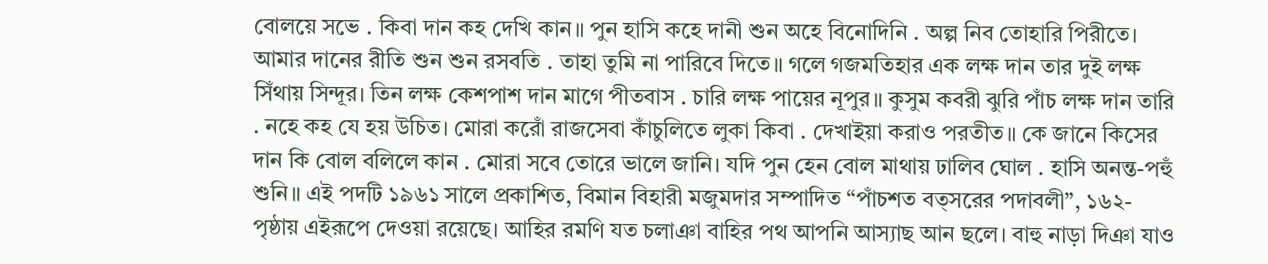বোলয়ে সভে . কিবা দান কহ দেখি কান॥ পুন হাসি কহে দানী শুন অহে বিনোদিনি . অল্প নিব তোহারি পিরীতে। আমার দানের রীতি শুন শুন রসবতি . তাহা তুমি না পারিবে দিতে॥ গলে গজমতিহার এক লক্ষ দান তার দুই লক্ষ সিঁথায় সিন্দূর। তিন লক্ষ কেশপাশ দান মাগে পীতবাস . চারি লক্ষ পায়ের নূপুর॥ কুসুম কবরী ঝুরি পাঁচ লক্ষ দান তারি . নহে কহ যে হয় উচিত। মোরা করোঁ রাজসেবা কাঁচুলিতে লুকা কিবা . দেখাইয়া করাও পরতীত॥ কে জানে কিসের দান কি বোল বলিলে কান . মোরা সবে তোরে ভালে জানি। যদি পুন হেন বোল মাথায় ঢালিব ঘোল . হাসি অনন্ত-পহুঁ শুনি॥ এই পদটি ১৯৬১ সালে প্রকাশিত, বিমান বিহারী মজুমদার সম্পাদিত “পাঁচশত বত্সরের পদাবলী”, ১৬২-পৃষ্ঠায় এইরূপে দেওয়া রয়েছে। আহির রমণি যত চলাঞা বাহির পথ আপনি আস্যাছ আন ছলে। বাহু নাড়া দিঞা যাও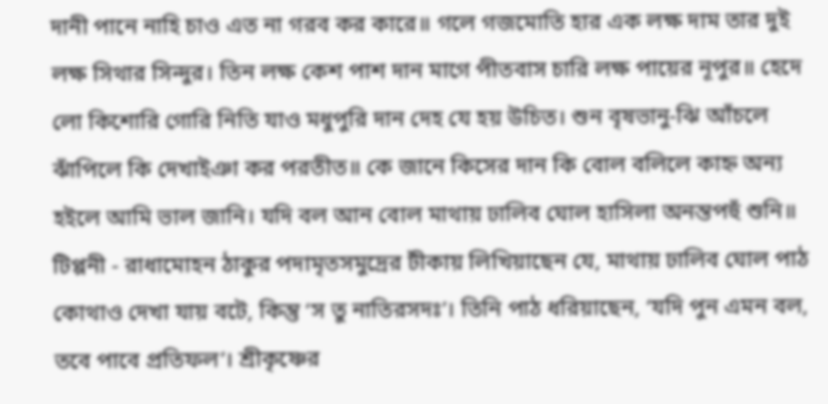দানী পানে নাহি চাও এত না গরব কর কারে॥ গলে গজমোতি হার এক লক্ষ দাম তার দুই লক্ষ সিথার সিন্দুর। তিন লক্ষ কেশ পাশ দান মাগে পীতবাস চারি লক্ষ পায়ের নূপুর॥ হেদে লো কিশোরি গোরি নিতি যাও মধুপুরি দান দেহ যে হয় উচিত। শুন বৃষভানু-ঝি আঁচলে ঝাঁপিলে কি দেখাইঞা কর পরতীত॥ কে জানে কিসের দান কি বোল বলিলে কাহ্ন অন্য হইলে আমি ভাল জানি। যদি বল আন বোল মাথায় ঢালিব ঘোল হাসিলা অনন্তপহুঁ শুনি॥ টিপ্পনী - রাধামোহন ঠাকুর পদামৃতসমুদ্রের টীকায় লিখিয়াছেন যে, মাথায় ঢালিব ঘোল পাঠ কোথাও দেখা যায় বটে, কিন্তু ‘স তু নাতিরসদঃ’। তিনি পাঠ ধরিয়াছেন, ‘যদি পুন এমন বল, তবে পাবে প্রতিফল’। শ্রীকৃষ্ণের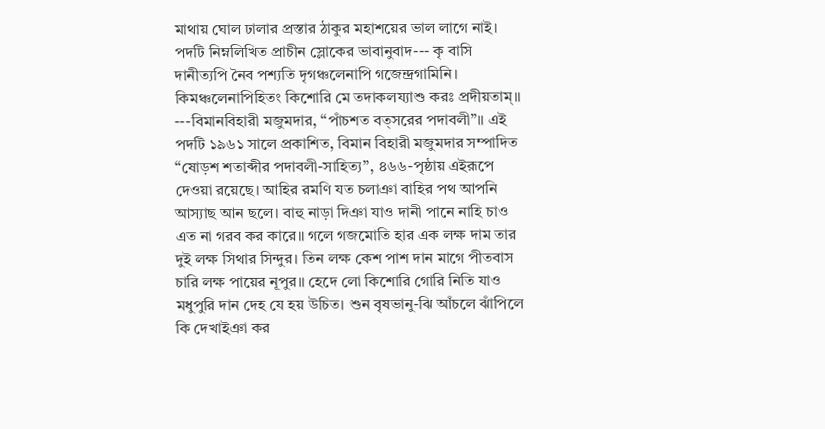মাথায় ঘোল ঢালার প্রস্তার ঠাকুর মহাশয়ের ভাল লাগে নাই। পদটি নিম্নলিখিত প্রাচীন স্লোকের ভাবানুবাদ--- কৃ বাসি দানীত্যপি নৈব পশ্যতি দৃগঞ্চলেনাপি গজেন্দ্রগামিনি। কিমঞ্চলেনাপিহিতং কিশোরি মে তদাকলয্যাশু করঃ প্রদীয়তাম্॥ ---বিমানবিহারী মজুমদার, “পাঁচশত বত্সরের পদাবলী”॥ এই পদটি ১৯৬১ সালে প্রকাশিত, বিমান বিহারী মজুমদার সম্পাদিত “ষোড়শ শতাব্দীর পদাবলী-সাহিত্য”, ৪৬৬-পৃষ্ঠায় এইরূপে দেওয়া রয়েছে। আহির রমণি যত চলাঞা বাহির পথ আপনি আস্যাছ আন ছলে। বাহু নাড়া দিঞা যাও দানী পানে নাহি চাও এত না গরব কর কারে॥ গলে গজমোতি হার এক লক্ষ দাম তার দুই লক্ষ সিথার সিন্দুর। তিন লক্ষ কেশ পাশ দান মাগে পীতবাস চারি লক্ষ পায়ের নূপুর॥ হেদে লো কিশোরি গোরি নিতি যাও মধুপুরি দান দেহ যে হয় উচিত। শুন বৃষভানু-ঝি আঁচলে ঝাঁপিলে কি দেখাইঞা কর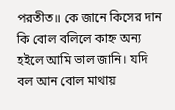পরতীত॥ কে জানে কিসের দান কি বোল বলিলে কাহ্ন অন্য হইলে আমি ভাল জানি। যদি বল আন বোল মাথায়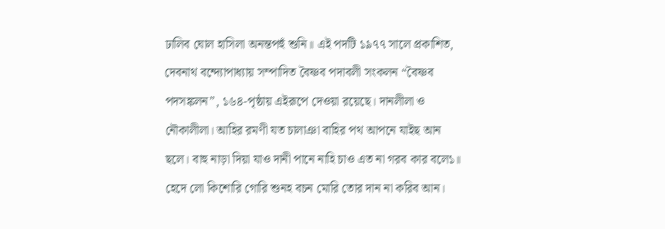ঢালিব ঘোল হাসিলা অনন্তপহুঁ শুনি॥ এই পদটি ১৯৭৭ সালে প্রকাশিত, দেবনাথ বন্দ্যোপাধ্যায় সম্পাদিত বৈষ্ণব পদাবলী সংকলন “বৈষ্ণব পদসঙ্কলন”, ১৬৪-পৃষ্ঠায় এইরূপে দেওয়া রয়েছে। দানলীলা ও নৌকালীলা। আহির রমণী যত চালাঞা বাহির পথ আপনে যাইছ আন ছলে। বাহু নাড়া দিয়া যাও দানী পানে নাহি চাও এত না গরব কার বলে১॥ হেদে লো কিশোরি গোরি শুনহ বচন মোরি তোর দান না করিব আন।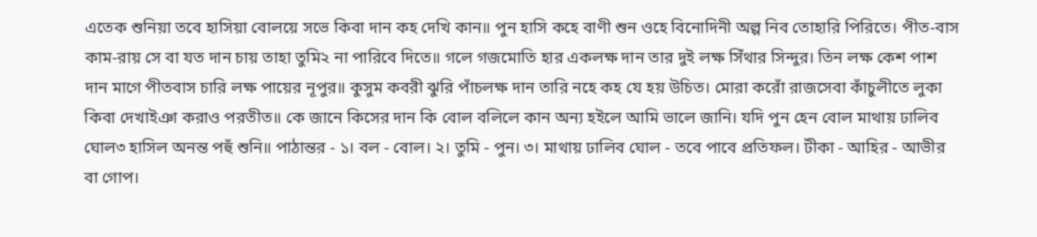এতেক শুনিয়া তবে হাসিয়া বোলয়ে সভে কিবা দান কহ দেখি কান॥ পুন হাসি কহে বাণী শুন ওহে বিনোদিনী অল্প নিব তোহারি পিরিতে। পীত-বাস কাম-রায় সে বা যত দান চায় তাহা তুমি২ না পারিবে দিতে॥ গলে গজমোতি হার একলক্ষ দান তার দুই লক্ষ সিঁথার সিন্দুর। তিন লক্ষ কেশ পাশ দান মাগে পীতবাস চারি লক্ষ পায়ের নূপুর॥ কুসুম কবরী ঝুরি পাঁচলক্ষ দান তারি নহে কহ যে হয় উচিত। মোরা করোঁ রাজসেবা কাঁচুলীতে লুকা কিবা দেখাইঞা করাও পরতীত॥ কে জানে কিসের দান কি বোল বলিলে কান অন্য হইলে আমি ভালে জানি। যদি পুন হেন বোল মাথায় ঢালিব ঘোল৩ হাসিল অনন্ত পহুঁ শুনি॥ পাঠান্তর - ১। বল - বোল। ২। তুমি - পুন। ৩। মাথায় ঢালিব ঘোল - তবে পাবে প্রতিফল। টীকা - আহির - আভীর বা গোপ।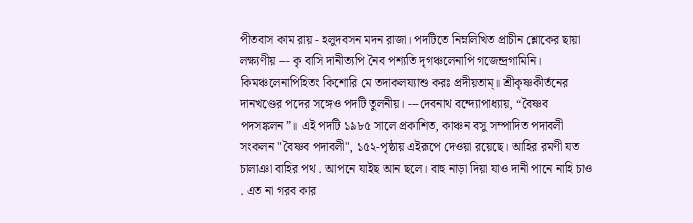পীতবাস কাম রায় - হলুদবসন মদন রাজা। পদটিতে নিম্নলিখিত প্রাচীন শ্লোকের ছায়া লক্ষ্যণীয় --- কৃ বাসি দানীত্যপি নৈব পশ্যতি দৃগঞ্চলেনাপি গজেন্দ্রগামিনি। কিমঞ্চলেনাপিহিতং কিশোরি মে তদাকলয্যাশু করঃ প্রদীয়তাম্॥ শ্রীকৃষ্ণকীর্তনের দানখণ্ডের পদের সঙ্গেও পদটি তুলনীয়। ---দেবনাথ বন্দ্যোপাধ্যায়, “বৈষ্ণব পদসঙ্কলন”॥ এই পদটি ১৯৮৫ সালে প্রকাশিত, কাঞ্চন বসু সম্পাদিত পদাবলী সংকলন "বৈষ্ণব পদাবলী", ১৫২-পৃষ্ঠায় এইরূপে দেওয়া রয়েছে। আহির রমণী যত চালাঞা বাহির পথ . আপনে যাইছ আন ছলে। বাহু নাড়া দিয়া যাও দানী পানে নাহি চাও . এত না গরব কার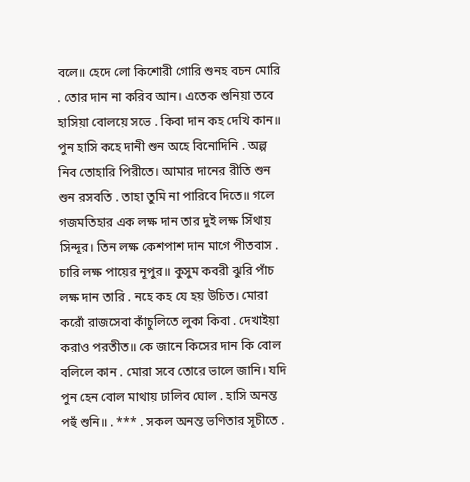বলে॥ হেদে লো কিশোরী গোরি শুনহ বচন মোরি . তোর দান না করিব আন। এতেক শুনিয়া তবে হাসিয়া বোলয়ে সভে . কিবা দান কহ দেখি কান॥ পুন হাসি কহে দানী শুন অহে বিনোদিনি . অল্প নিব তোহারি পিরীতে। আমার দানের রীতি শুন শুন রসবতি . তাহা তুমি না পারিবে দিতে॥ গলে গজমতিহার এক লক্ষ দান তার দুই লক্ষ সিঁথায় সিন্দূর। তিন লক্ষ কেশপাশ দান মাগে পীতবাস . চারি লক্ষ পায়ের নূপুর॥ কুসুম কবরী ঝুরি পাঁচ লক্ষ দান তারি . নহে কহ যে হয় উচিত। মোরা করোঁ রাজসেবা কাঁচুলিতে লুকা কিবা . দেখাইয়া করাও পরতীত॥ কে জানে কিসের দান কি বোল বলিলে কান . মোরা সবে তোরে ভালে জানি। যদি পুন হেন বোল মাথায় ঢালিব ঘোল . হাসি অনন্ত পহুঁ শুনি॥ . *** . সকল অনন্ত ভণিতার সূচীতে .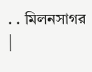. . মিলনসাগর |